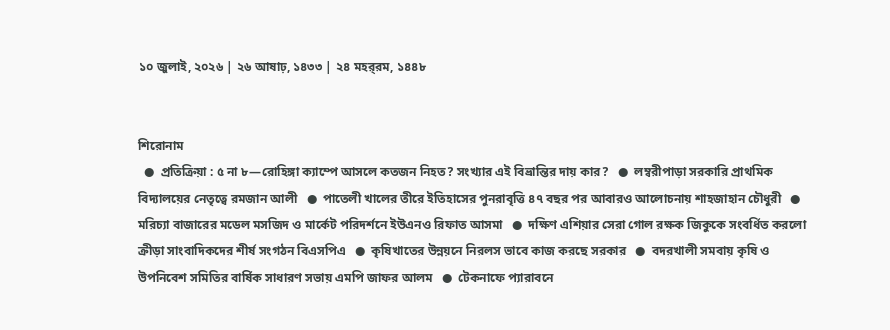১০ জুলাই, ২০২৬ | ২৬ আষাঢ়, ১৪৩৩ | ২৪ মহর্‌রম, ১৪৪৮


শিরোনাম
  ●  প্রতিক্রিয়া : ৫ না ৮—রোহিঙ্গা ক্যাম্পে আসলে কতজন নিহত? সংখ্যার এই বিভ্রান্তির দায় কার?   ●  লম্বরীপাড়া সরকারি প্রাথমিক বিদ্যালয়ের নেতৃত্বে রমজান আলী   ●  পাতেলী খালের তীরে ইতিহাসের পুনরাবৃত্তি ৪৭ বছর পর আবারও আলোচনায় শাহজাহান চৌধুরী   ●  মরিচ্যা বাজারের মডেল মসজিদ ও মার্কেট পরিদর্শনে ইউএনও রিফাত আসমা   ●  দক্ষিণ এশিয়ার সেরা গোল রক্ষক জিকুকে সংবর্ধিত করলো ক্রীড়া সাংবাদিকদের শীর্ষ সংগঠন বিএসপিএ   ●  কৃষিখাতের উন্নয়নে নিরলস ভাবে কাজ করছে সরকার   ●  বদরখালী সমবায় কৃষি ও উপনিবেশ সমিতির বার্ষিক সাধারণ সভায় এমপি জাফর আলম   ●  টেকনাফে প্যারাবনে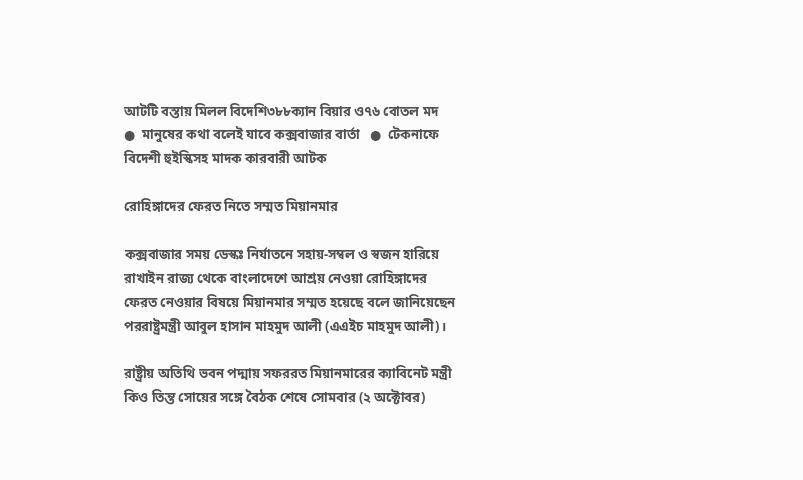আটটি বস্তায় মিলল বিদেশি৩৮৮ক্যান বিয়ার ও৭৬ বোতল মদ   ●  মানুষের কথা বলেই যাবে কক্সবাজার বার্তা   ●  টেকনাফে বিদেশী হুইস্কিসহ মাদক কারবারী আটক

রোহিঙ্গাদের ফেরত নিতে সম্মত মিয়ানমার

কক্সবাজার সময় ডেস্কঃ নির্যাতনে সহায়-সম্বল ও স্বজন হারিয়ে রাখাইন রাজ্য থেকে বাংলাদেশে আশ্রয় নেওয়া রোহিঙ্গাদের ফেরত নেওয়ার বিষয়ে মিয়ানমার সম্মত হয়েছে বলে জানিয়েছেন পররাষ্ট্রমন্ত্রী আবুল হাসান মাহমুদ আলী (এএইচ মাহমুদ আলী)।

রাষ্ট্রীয় অতিথি ভবন পদ্মায় সফররত মিয়ানমারের ক্যাবিনেট মন্ত্রী কিও তিন্ত সোয়ের সঙ্গে বৈঠক শেষে সোমবার (২ অক্টোবর)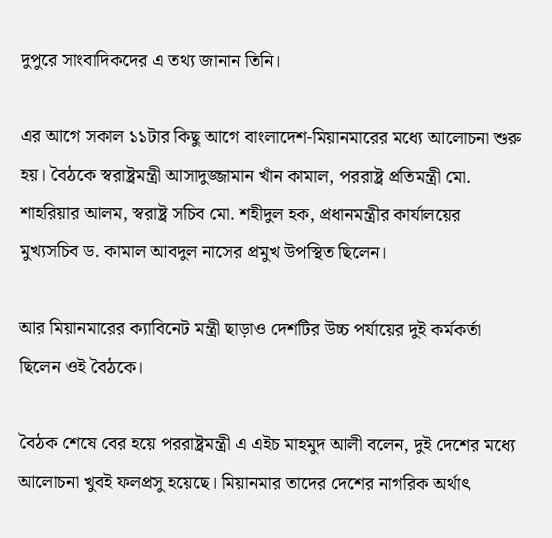দুপুরে সাংবাদিকদের এ তথ্য জানান তিনি।

এর আগে সকাল ১১টার কিছু আগে বাংলাদেশ-মিয়ানমারের মধ্যে আলোচনা শুরু হয়। বৈঠকে স্বরাষ্ট্রমন্ত্রী আসাদুজ্জামান খাঁন কামাল, পররাষ্ট্র প্রতিমন্ত্রী মো. শাহরিয়ার আলম, স্বরাষ্ট্র সচিব মো. শহীদুল হক, প্রধানমন্ত্রীর কার্যালয়ের মুখ্যসচিব ড. কামাল আবদুল নাসের প্রমুখ উপস্থিত ছিলেন।

আর মিয়ানমারের ক্যাবিনেট মন্ত্রী ছাড়াও দেশটির উচ্চ পর্যায়ের দুই কর্মকর্তা ছিলেন ওই বৈঠকে।

বৈঠক শেষে বের হয়ে পররাষ্ট্রমন্ত্রী এ এইচ মাহমুদ আলী বলেন, দুই দেশের মধ্যে আলোচনা খুবই ফলপ্রসু হয়েছে। মিয়ানমার তাদের দেশের নাগরিক অর্থাৎ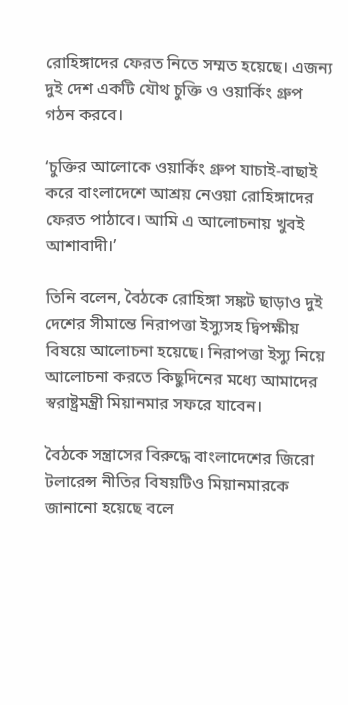রোহিঙ্গাদের ফেরত নিতে সম্মত হয়েছে। এজন্য দুই দেশ একটি যৌথ চুক্তি ও ওয়ার্কিং গ্রুপ গঠন করবে।

‘চুক্তির আলোকে ওয়ার্কিং গ্রুপ যাচাই-বাছাই করে বাংলাদেশে আশ্রয় নেওয়া রোহিঙ্গাদের ফেরত পাঠাবে। আমি এ আলোচনায় খুবই আশাবাদী।’

তিনি বলেন, বৈঠকে রোহিঙ্গা সঙ্কট ছাড়াও দুই দেশের সীমান্তে নিরাপত্তা ইস্যুসহ দ্বিপক্ষীয় বিষয়ে আলোচনা হয়েছে। নিরাপত্তা ইস্যু নিয়ে আলোচনা করতে কিছুদিনের মধ্যে আমাদের স্বরাষ্ট্রমন্ত্রী মিয়ানমার সফরে যাবেন।

বৈঠকে সন্ত্রাসের বিরুদ্ধে বাংলাদেশের জিরো টলারেন্স নীতির বিষয়টিও মিয়ানমারকে জানানো হয়েছে বলে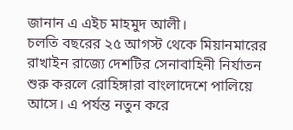জানান এ এইচ মাহমুদ আলী।
চলতি বছরের ২৫ আগস্ট থেকে মিয়ানমারের রাখাইন রাজ্যে দেশটির সেনাবাহিনী নির্যাতন শুরু করলে রোহিঙ্গারা বাংলাদেশে পালিয়ে আসে। এ পর্যন্ত নতুন করে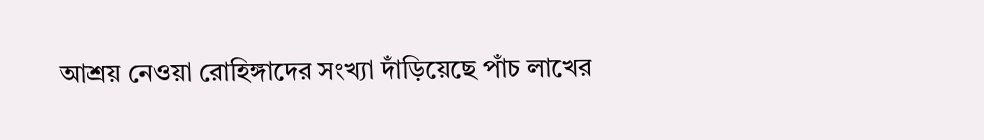আশ্রয় নেওয়া রোহিঙ্গাদের সংখ্যা দাঁড়িয়েছে পাঁচ লাখের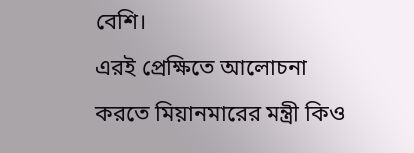বেশি।
এরই প্রেক্ষিতে আলোচনা করতে মিয়ানমারের মন্ত্রী কিও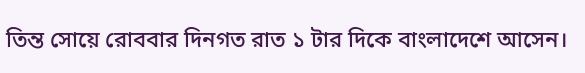তিন্ত সোয়ে রোববার দিনগত রাত ১ টার দিকে বাংলাদেশে আসেন।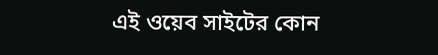এই ওয়েব সাইটের কোন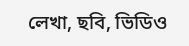লেখা, ছবি, ভিডিও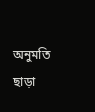অনুমতি ছাড়া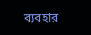ব্যবহার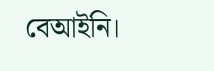বেআইনি।